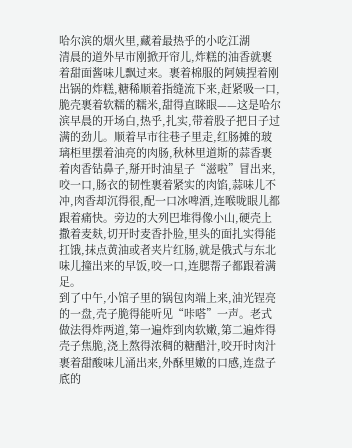哈尔滨的烟火里,藏着最热乎的小吃江湖
清晨的道外早市刚掀开帘儿,炸糕的油香就裹着甜面酱味儿飘过来。裹着棉服的阿姨捏着刚出锅的炸糕,糖稀顺着指缝流下来,赶紧吸一口,脆壳裹着软糯的糯米,甜得直眯眼——这是哈尔滨早晨的开场白,热乎,扎实,带着股子把日子过满的劲儿。顺着早市往巷子里走,红肠摊的玻璃柜里摆着油亮的肉肠,秋林里道斯的蒜香裹着肉香钻鼻子,掰开时油星子“滋啦”冒出来,咬一口,肠衣的韧性裹着紧实的肉馅,蒜味儿不冲,肉香却沉得很,配一口冰啤酒,连喉咙眼儿都跟着痛快。旁边的大列巴堆得像小山,硬壳上撒着麦麸,切开时麦香扑脸,里头的面扎实得能扛饿,抹点黄油或者夹片红肠,就是俄式与东北味儿撞出来的早饭,咬一口,连腮帮子都跟着满足。
到了中午,小馆子里的锅包肉端上来,油光锃亮的一盘,壳子脆得能听见“咔嗒”一声。老式做法得炸两道,第一遍炸到肉软嫩,第二遍炸得壳子焦脆,浇上熬得浓稠的糖醋汁,咬开时肉汁裹着甜酸味儿涌出来,外酥里嫩的口感,连盘子底的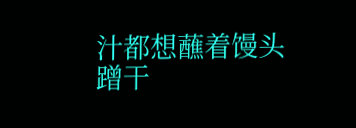汁都想蘸着馒头蹭干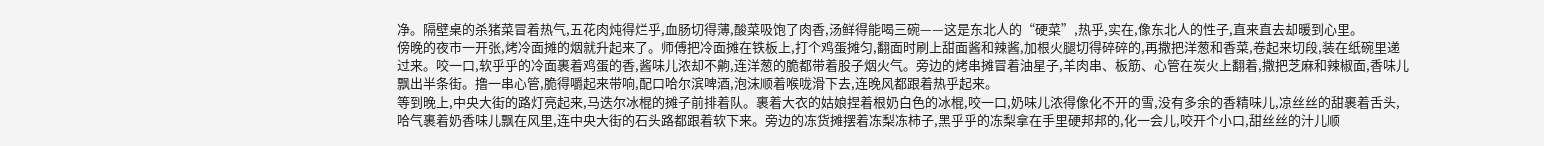净。隔壁桌的杀猪菜冒着热气,五花肉炖得烂乎,血肠切得薄,酸菜吸饱了肉香,汤鲜得能喝三碗——这是东北人的“硬菜”,热乎,实在,像东北人的性子,直来直去却暖到心里。
傍晚的夜市一开张,烤冷面摊的烟就升起来了。师傅把冷面摊在铁板上,打个鸡蛋摊匀,翻面时刷上甜面酱和辣酱,加根火腿切得碎碎的,再撒把洋葱和香菜,卷起来切段,装在纸碗里递过来。咬一口,软乎乎的冷面裹着鸡蛋的香,酱味儿浓却不齁,连洋葱的脆都带着股子烟火气。旁边的烤串摊冒着油星子,羊肉串、板筋、心管在炭火上翻着,撒把芝麻和辣椒面,香味儿飘出半条街。撸一串心管,脆得嚼起来带响,配口哈尔滨啤酒,泡沫顺着喉咙滑下去,连晚风都跟着热乎起来。
等到晚上,中央大街的路灯亮起来,马迭尔冰棍的摊子前排着队。裹着大衣的姑娘捏着根奶白色的冰棍,咬一口,奶味儿浓得像化不开的雪,没有多余的香精味儿,凉丝丝的甜裹着舌头,哈气裹着奶香味儿飘在风里,连中央大街的石头路都跟着软下来。旁边的冻货摊摆着冻梨冻柿子,黑乎乎的冻梨拿在手里硬邦邦的,化一会儿,咬开个小口,甜丝丝的汁儿顺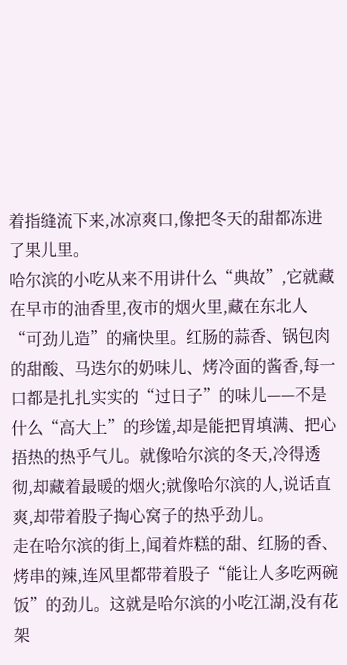着指缝流下来,冰凉爽口,像把冬天的甜都冻进了果儿里。
哈尔滨的小吃从来不用讲什么“典故”,它就藏在早市的油香里,夜市的烟火里,藏在东北人“可劲儿造”的痛快里。红肠的蒜香、锅包肉的甜酸、马迭尔的奶味儿、烤冷面的酱香,每一口都是扎扎实实的“过日子”的味儿——不是什么“高大上”的珍馐,却是能把胃填满、把心捂热的热乎气儿。就像哈尔滨的冬天,冷得透彻,却藏着最暖的烟火;就像哈尔滨的人,说话直爽,却带着股子掏心窝子的热乎劲儿。
走在哈尔滨的街上,闻着炸糕的甜、红肠的香、烤串的辣,连风里都带着股子“能让人多吃两碗饭”的劲儿。这就是哈尔滨的小吃江湖,没有花架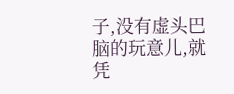子,没有虚头巴脑的玩意儿,就凭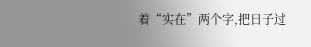着“实在”两个字,把日子过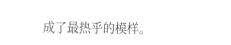成了最热乎的模样。